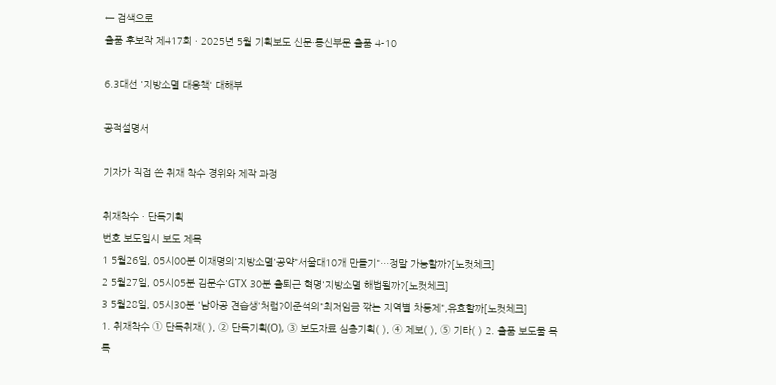← 검색으로
출품 후보작 제417회 · 2025년 5월 기획보도 신문·통신부문 출품 4-10

6.3대선 '지방소멸 대응책' 대해부

공적설명서

기자가 직접 쓴 취재 착수 경위와 제작 과정

취재착수 · 단독기획
번호 보도일시 보도 제목
1 5월26일, 05시00분 이재명의'지방소멸'공약"서울대10개 만들기"…정말 가능할까?[노컷체크]
2 5월27일, 05시05분 김문수'GTX 30분 출퇴근 혁명'지방소멸 해법될까?[노컷체크]
3 5월28일, 05시30분 '남아공 견습생'처럼?이준석의"최저임금 깎는 지역별 차등제",유효할까[노컷체크]
1. 취재착수 ① 단독취재( ), ② 단독기획(O), ③ 보도자료 심층기획( ), ④ 제보( ), ⑤ 기타( ) 2. 출품 보도물 목록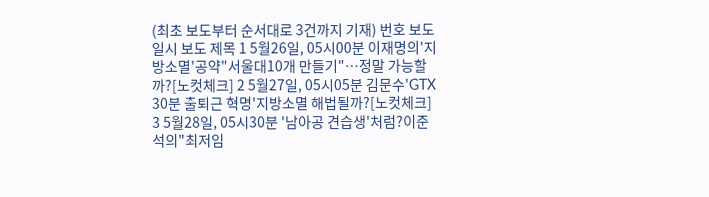(최초 보도부터 순서대로 3건까지 기재) 번호 보도일시 보도 제목 1 5월26일, 05시00분 이재명의'지방소멸'공약"서울대10개 만들기"…정말 가능할까?[노컷체크] 2 5월27일, 05시05분 김문수'GTX 30분 출퇴근 혁명'지방소멸 해법될까?[노컷체크] 3 5월28일, 05시30분 '남아공 견습생'처럼?이준석의"최저임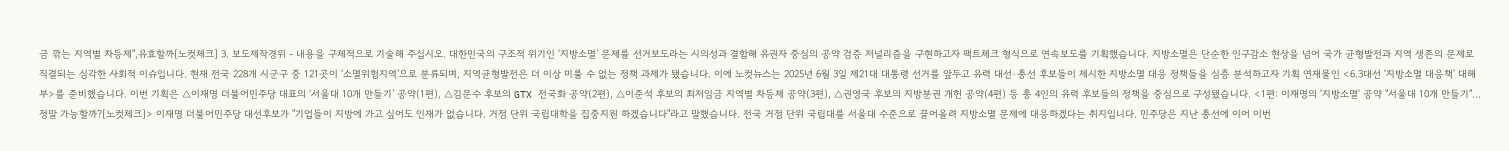금 깎는 지역별 차등제",유효할까[노컷체크] 3. 보도제작경위 - 내용을 구체적으로 기술해 주십시오. 대한민국의 구조적 위기인 ‘지방소멸’ 문제를 선거보도라는 시의성과 결합해 유권자 중심의 공약 검증 저널리즘을 구현하고자 팩트체크 형식으로 연속보도를 기획했습니다. 지방소멸은 단순한 인구감소 현상을 넘어 국가 균형발전과 지역 생존의 문제로 직결되는 심각한 사회적 이슈입니다. 현재 전국 228개 시군구 중 121곳이 ‘소멸위험지역’으로 분류되며, 지역균형발전은 더 이상 미룰 수 없는 정책 과제가 됐습니다. 이에 노컷뉴스는 2025년 6월 3일 제21대 대통령 선거를 앞두고 유력 대선·총선 후보들이 제시한 지방소멸 대응 정책들을 심층 분석하고자 기획 연재물인 <6.3대선 '지방소멸 대응책' 대해부>를 준비했습니다. 이번 기획은 △이재명 더불어민주당 대표의 ‘서울대 10개 만들기’ 공약(1편), △김문수 후보의 GTX 전국화 공약(2편), △이준석 후보의 최저임금 지역별 차등제 공약(3편), △권영국 후보의 지방분권 개헌 공약(4편) 등 총 4인의 유력 후보들의 정책을 중심으로 구성됐습니다. <1편: 이재명의 '지방소멸' 공약 "서울대 10개 만들기"…정말 가능할까?[노컷체크]> 이재명 더불어민주당 대선후보가 "기업들이 지방에 가고 싶어도 인재가 없습니다. 거점 단위 국립대학을 집중지원 하겠습니다"라고 말했습니다. 전국 거점 단위 국립대를 서울대 수준으로 끌어올려 지방소멸 문제에 대응하겠다는 취지입니다. 민주당은 지난 총선에 이어 이번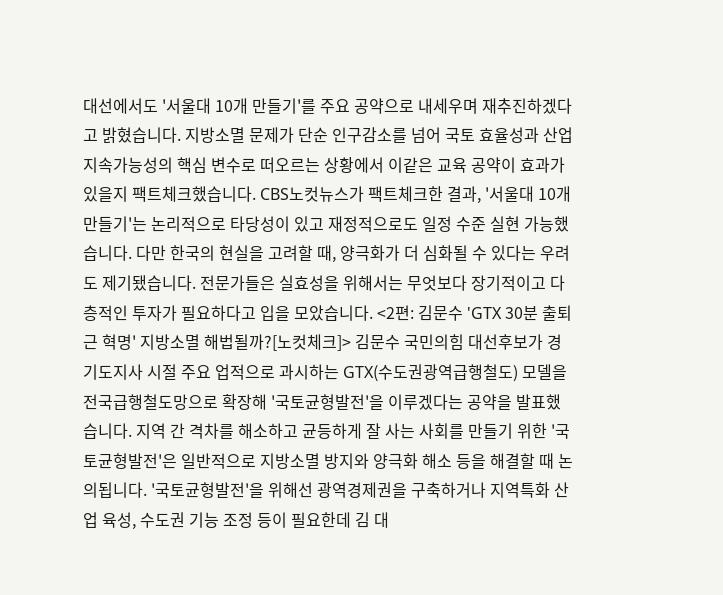대선에서도 '서울대 10개 만들기'를 주요 공약으로 내세우며 재추진하겠다고 밝혔습니다. 지방소멸 문제가 단순 인구감소를 넘어 국토 효율성과 산업 지속가능성의 핵심 변수로 떠오르는 상황에서 이같은 교육 공약이 효과가 있을지 팩트체크했습니다. CBS노컷뉴스가 팩트체크한 결과, '서울대 10개 만들기'는 논리적으로 타당성이 있고 재정적으로도 일정 수준 실현 가능했습니다. 다만 한국의 현실을 고려할 때, 양극화가 더 심화될 수 있다는 우려도 제기됐습니다. 전문가들은 실효성을 위해서는 무엇보다 장기적이고 다층적인 투자가 필요하다고 입을 모았습니다. <2편: 김문수 'GTX 30분 출퇴근 혁명' 지방소멸 해법될까?[노컷체크]> 김문수 국민의힘 대선후보가 경기도지사 시절 주요 업적으로 과시하는 GTX(수도권광역급행철도) 모델을 전국급행철도망으로 확장해 '국토균형발전'을 이루겠다는 공약을 발표했습니다. 지역 간 격차를 해소하고 균등하게 잘 사는 사회를 만들기 위한 '국토균형발전'은 일반적으로 지방소멸 방지와 양극화 해소 등을 해결할 때 논의됩니다. '국토균형발전'을 위해선 광역경제권을 구축하거나 지역특화 산업 육성, 수도권 기능 조정 등이 필요한데 김 대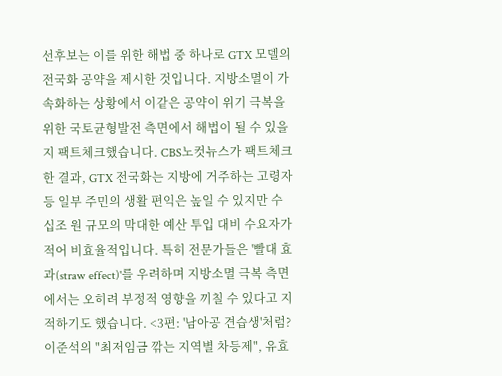선후보는 이를 위한 해법 중 하나로 GTX 모델의 전국화 공약을 제시한 것입니다. 지방소멸이 가속화하는 상황에서 이같은 공약이 위기 극복을 위한 국토균형발전 측면에서 해법이 될 수 있을지 팩트체크했습니다. CBS노컷뉴스가 팩트체크한 결과, GTX 전국화는 지방에 거주하는 고령자 등 일부 주민의 생활 편익은 높일 수 있지만 수십조 원 규모의 막대한 예산 투입 대비 수요자가 적어 비효율적입니다. 특히 전문가들은 '빨대 효과(straw effect)'를 우려하며 지방소멸 극복 측면에서는 오히려 부정적 영향을 끼칠 수 있다고 지적하기도 했습니다. <3편: '남아공 견습생'처럼? 이준석의 "최저임금 깎는 지역별 차등제", 유효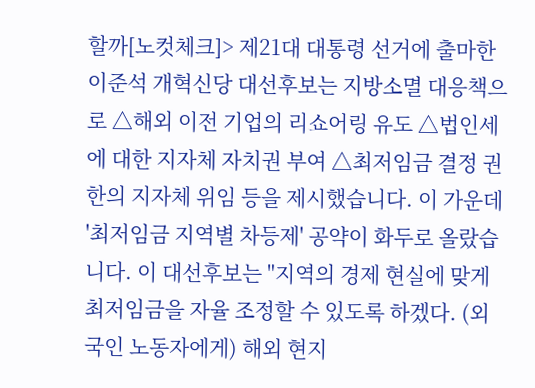할까[노컷체크]> 제21대 대통령 선거에 출마한 이준석 개혁신당 대선후보는 지방소멸 대응책으로 △해외 이전 기업의 리쇼어링 유도 △법인세에 대한 지자체 자치권 부여 △최저임금 결정 권한의 지자체 위임 등을 제시했습니다. 이 가운데 '최저임금 지역별 차등제' 공약이 화두로 올랐습니다. 이 대선후보는 "지역의 경제 현실에 맞게 최저임금을 자율 조정할 수 있도록 하겠다. (외국인 노동자에게) 해외 현지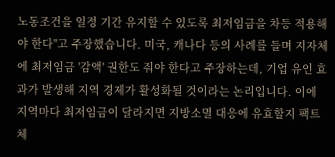노동조건을 일정 기간 유지할 수 있도록 최저임금을 차등 적용해야 한다"고 주장했습니다. 미국, 캐나다 등의 사례를 들며 지자체에 최저임금 '감액' 권한도 줘야 한다고 주장하는데, 기업 유인 효과가 발생해 지역 경제가 활성화될 것이라는 논리입니다. 이에 지역마다 최저임금이 달라지면 지방소멸 대응에 유효할지 팩트체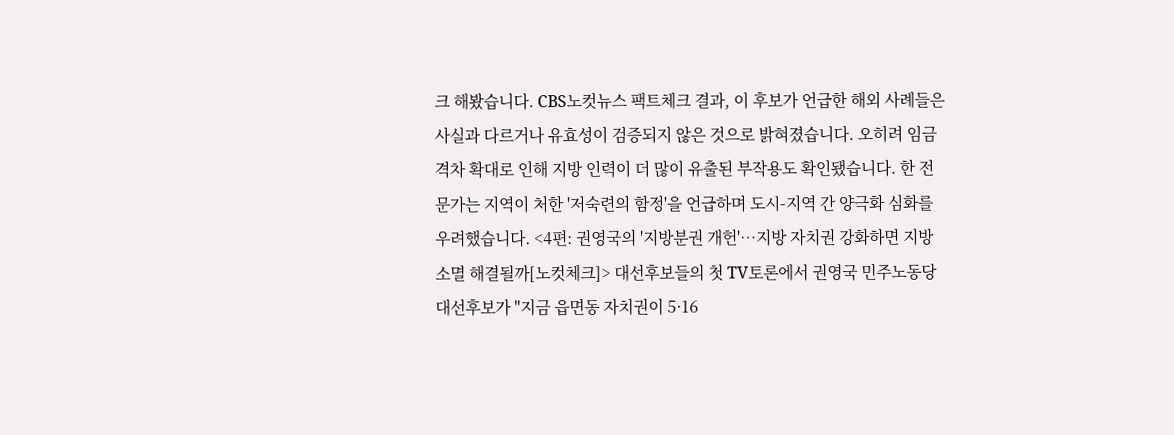크 해봤습니다. CBS노컷뉴스 팩트체크 결과, 이 후보가 언급한 해외 사례들은 사실과 다르거나 유효성이 검증되지 않은 것으로 밝혀졌습니다. 오히려 임금 격차 확대로 인해 지방 인력이 더 많이 유출된 부작용도 확인됐습니다. 한 전문가는 지역이 처한 '저숙련의 함정'을 언급하며 도시-지역 간 양극화 심화를 우려했습니다. <4편: 권영국의 '지방분권 개헌'…지방 자치권 강화하면 지방소멸 해결될까[노컷체크]> 대선후보들의 첫 TV토론에서 권영국 민주노동당 대선후보가 "지금 읍면동 자치권이 5·16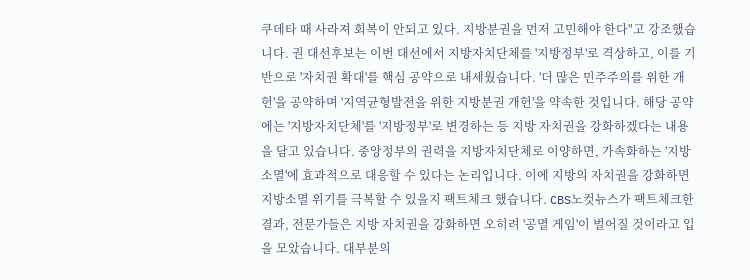쿠데타 때 사라져 회복이 안되고 있다. 지방분권을 먼저 고민해야 한다"고 강조했습니다. 권 대선후보는 이번 대선에서 지방자치단체를 '지방정부'로 격상하고, 이를 기반으로 '자치권 확대'를 핵심 공약으로 내세웠습니다. '더 많은 민주주의를 위한 개헌'을 공약하며 '지역균형발전을 위한 지방분권 개헌'을 약속한 것입니다. 해당 공약에는 '지방자치단체'를 '지방정부'로 변경하는 등 지방 자치권을 강화하겠다는 내용을 담고 있습니다. 중앙정부의 권력을 지방자치단체로 이양하면, 가속화하는 '지방소멸'에 효과적으로 대응할 수 있다는 논리입니다. 이에 지방의 자치권을 강화하면 지방소멸 위기를 극복할 수 있을지 팩트체크 했습니다. CBS노컷뉴스가 팩트체크한 결과, 전문가들은 지방 자치권을 강화하면 오히려 '공멸 게임'이 벌어질 것이라고 입을 모았습니다. 대부분의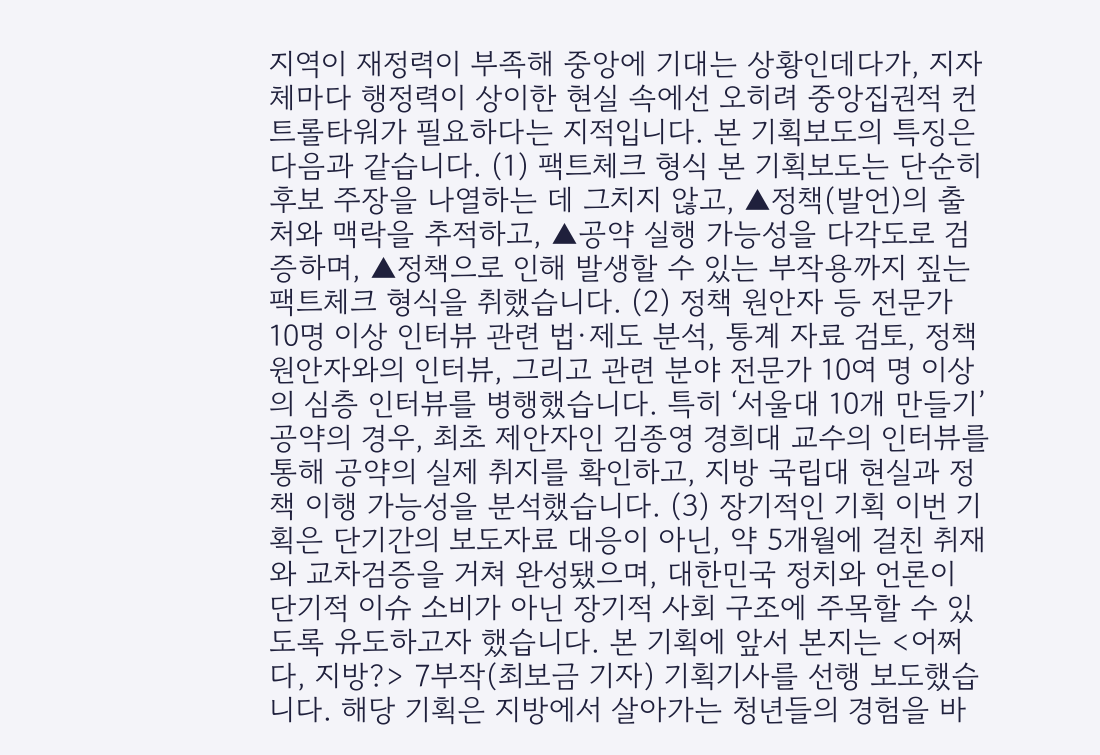지역이 재정력이 부족해 중앙에 기대는 상황인데다가, 지자체마다 행정력이 상이한 현실 속에선 오히려 중앙집권적 컨트롤타워가 필요하다는 지적입니다. 본 기획보도의 특징은 다음과 같습니다. (1) 팩트체크 형식 본 기획보도는 단순히 후보 주장을 나열하는 데 그치지 않고, ▲정책(발언)의 출처와 맥락을 추적하고, ▲공약 실행 가능성을 다각도로 검증하며, ▲정책으로 인해 발생할 수 있는 부작용까지 짚는 팩트체크 형식을 취했습니다. (2) 정책 원안자 등 전문가 10명 이상 인터뷰 관련 법·제도 분석, 통계 자료 검토, 정책 원안자와의 인터뷰, 그리고 관련 분야 전문가 10여 명 이상의 심층 인터뷰를 병행했습니다. 특히 ‘서울대 10개 만들기’ 공약의 경우, 최초 제안자인 김종영 경희대 교수의 인터뷰를 통해 공약의 실제 취지를 확인하고, 지방 국립대 현실과 정책 이행 가능성을 분석했습니다. (3) 장기적인 기획 이번 기획은 단기간의 보도자료 대응이 아닌, 약 5개월에 걸친 취재와 교차검증을 거쳐 완성됐으며, 대한민국 정치와 언론이 단기적 이슈 소비가 아닌 장기적 사회 구조에 주목할 수 있도록 유도하고자 했습니다. 본 기획에 앞서 본지는 <어쩌다, 지방?> 7부작(최보금 기자) 기획기사를 선행 보도했습니다. 해당 기획은 지방에서 살아가는 청년들의 경험을 바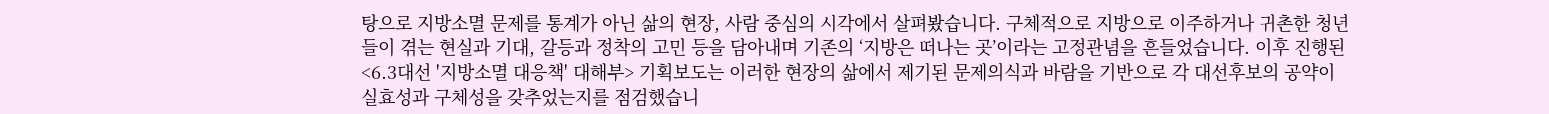탕으로 지방소멸 문제를 통계가 아닌 삶의 현장, 사람 중심의 시각에서 살펴봤습니다. 구체적으로 지방으로 이주하거나 귀촌한 청년들이 겪는 현실과 기대, 갈등과 정착의 고민 등을 담아내며 기존의 ‘지방은 떠나는 곳’이라는 고정관념을 흔들었습니다. 이후 진행된 <6.3대선 '지방소멸 대응책' 대해부> 기획보도는 이러한 현장의 삶에서 제기된 문제의식과 바람을 기반으로 각 대선후보의 공약이 실효성과 구체성을 갖추었는지를 점검했습니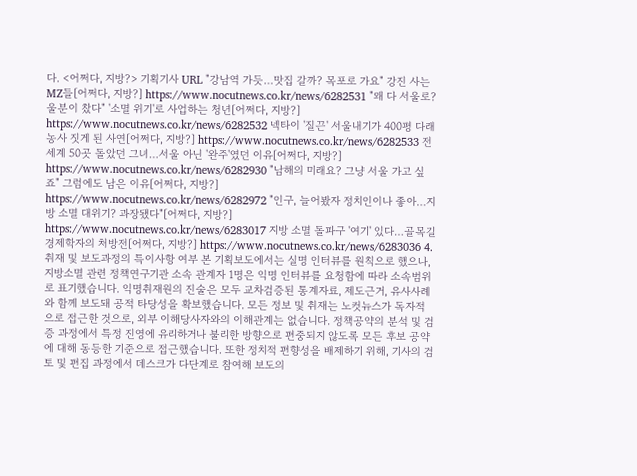다. <어쩌다, 지방?> 기획기사 URL "강남역 가듯…맛집 갈까? 목포로 가요" 강진 사는 MZ들[어쩌다, 지방?] https://www.nocutnews.co.kr/news/6282531 "왜 다 서울로? 울분이 찼다" '소멸 위기'로 사업하는 청년[어쩌다, 지방?] https://www.nocutnews.co.kr/news/6282532 넥타이 '질끈' 서울내기가 400평 다래 농사 짓게 된 사연[어쩌다, 지방?] https://www.nocutnews.co.kr/news/6282533 전 세계 50곳 돌았던 그녀…서울 아닌 '완주'였던 이유[어쩌다, 지방?] https://www.nocutnews.co.kr/news/6282930 "남해의 미래요? 그냥 서울 가고 싶죠" 그럼에도 남은 이유[어쩌다, 지방?] https://www.nocutnews.co.kr/news/6282972 "인구, 늘어봤자 정치인이나 좋아…지방 소멸 대위기? 과장됐다"[어쩌다, 지방?] https://www.nocutnews.co.kr/news/6283017 지방 소멸 돌파구 '여기' 있다…골목길 경제학자의 처방전[어쩌다, 지방?] https://www.nocutnews.co.kr/news/6283036 4. 취재 및 보도과정의 특이사항 여부 본 기획보도에서는 실명 인터뷰를 원칙으로 했으나, 지방소멸 관련 정책연구기관 소속 관계자 1명은 익명 인터뷰를 요청함에 따라 소속범위로 표기했습니다. 익명취재원의 진술은 모두 교차검증된 통계자료, 제도근거, 유사사례와 함께 보도돼 공적 타당성을 확보했습니다. 모든 정보 및 취재는 노컷뉴스가 독자적으로 접근한 것으로, 외부 이해당사자와의 이해관계는 없습니다. 정책공약의 분석 및 검증 과정에서 특정 진영에 유리하거나 불리한 방향으로 편중되지 않도록 모든 후보 공약에 대해 동등한 기준으로 접근했습니다. 또한 정치적 편향성을 배제하기 위해, 기사의 검토 및 편집 과정에서 데스크가 다단계로 참여해 보도의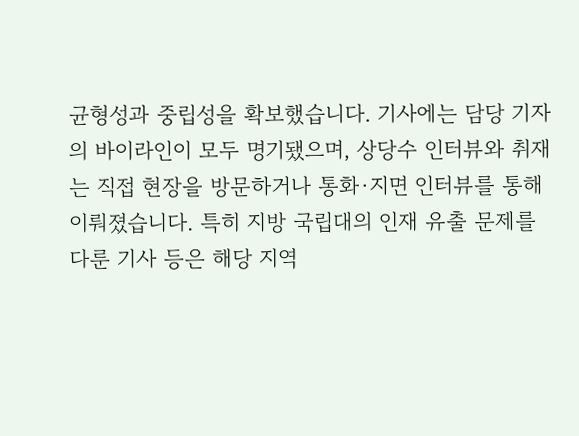균형성과 중립성을 확보했습니다. 기사에는 담당 기자의 바이라인이 모두 명기됐으며, 상당수 인터뷰와 취재는 직접 현장을 방문하거나 통화·지면 인터뷰를 통해 이뤄졌습니다. 특히 지방 국립대의 인재 유출 문제를 다룬 기사 등은 해당 지역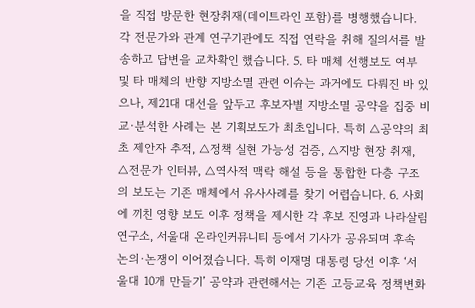을 직접 방문한 현장취재(데이트라인 포함)를 병행했습니다. 각 전문가와 관계 연구기관에도 직접 연락을 취해 질의서를 발송하고 답변을 교차확인 했습니다. 5. 타 매체 선행보도 여부 및 타 매체의 반향 지방소멸 관련 이슈는 과거에도 다뤄진 바 있으나, 제21대 대선을 앞두고 후보자별 지방소멸 공약을 집중 비교·분석한 사례는 본 기획보도가 최초입니다. 특히 △공약의 최초 제안자 추적, △정책 실현 가능성 검증, △지방 현장 취재, △전문가 인터뷰, △역사적 맥락 해설 등을 통합한 다층 구조의 보도는 기존 매체에서 유사사례를 찾기 어렵습니다. 6. 사회에 끼친 영향 보도 이후 정책을 제시한 각 후보 진영과 나라살림연구소, 서울대 온라인커뮤니티 등에서 기사가 공유되며 후속 논의·논쟁이 이어졌습니다. 특히 이재명 대통령 당선 이후 ‘서울대 10개 만들기’ 공약과 관련해서는 기존 고등교육 정책변화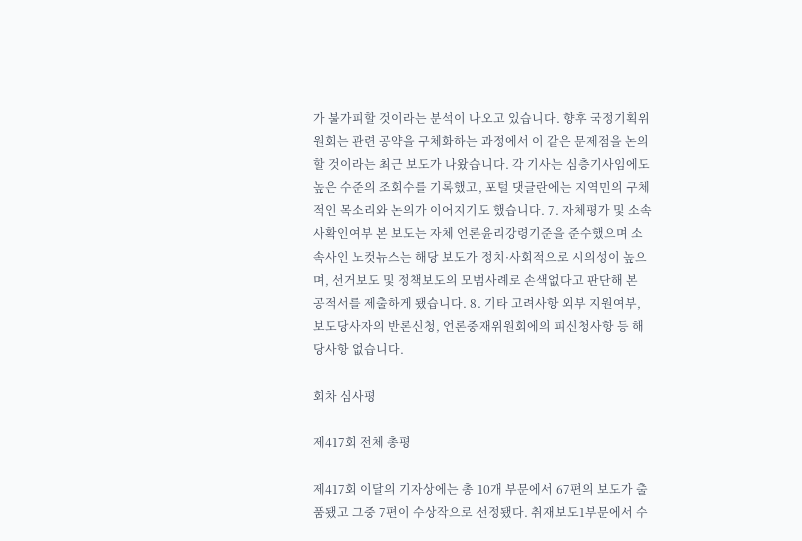가 불가피할 것이라는 분석이 나오고 있습니다. 향후 국정기획위원회는 관련 공약을 구체화하는 과정에서 이 같은 문제점을 논의할 것이라는 최근 보도가 나왔습니다. 각 기사는 심층기사임에도 높은 수준의 조회수를 기록했고, 포털 댓글란에는 지역민의 구체적인 목소리와 논의가 이어지기도 했습니다. 7. 자체평가 및 소속사확인여부 본 보도는 자체 언론윤리강령기준을 준수했으며 소속사인 노컷뉴스는 해당 보도가 정치·사회적으로 시의성이 높으며, 선거보도 및 정책보도의 모범사례로 손색없다고 판단해 본 공적서를 제출하게 됐습니다. 8. 기타 고려사항 외부 지원여부, 보도당사자의 반론신청, 언론중재위원회에의 피신청사항 등 해당사항 없습니다.

회차 심사평

제417회 전체 총평

제417회 이달의 기자상에는 총 10개 부문에서 67편의 보도가 출품됐고 그중 7편이 수상작으로 선정됐다. 취재보도1부문에서 수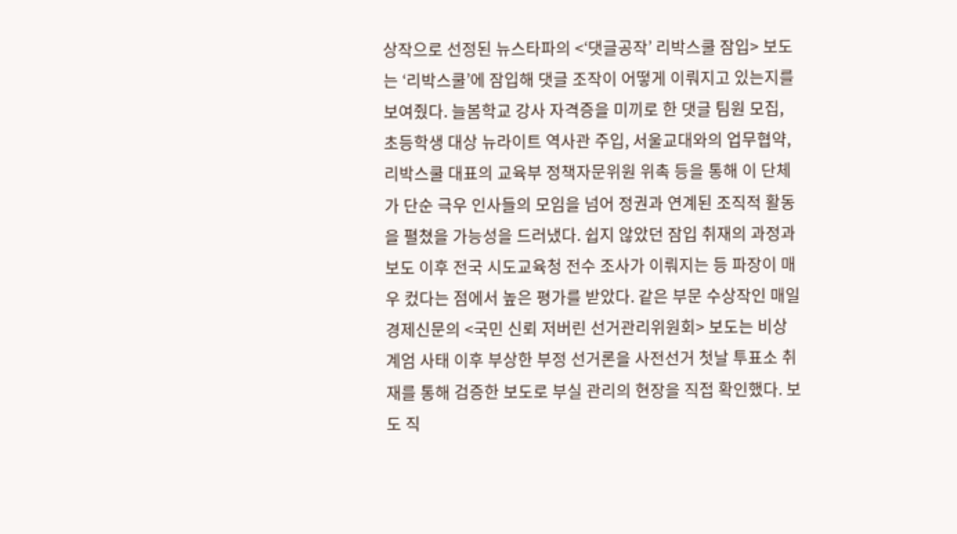상작으로 선정된 뉴스타파의 <‘댓글공작’ 리박스쿨 잠입> 보도는 ‘리박스쿨’에 잠입해 댓글 조작이 어떻게 이뤄지고 있는지를 보여줬다. 늘봄학교 강사 자격증을 미끼로 한 댓글 팀원 모집, 초등학생 대상 뉴라이트 역사관 주입, 서울교대와의 업무협약, 리박스쿨 대표의 교육부 정책자문위원 위촉 등을 통해 이 단체가 단순 극우 인사들의 모임을 넘어 정권과 연계된 조직적 활동을 펼쳤을 가능성을 드러냈다. 쉽지 않았던 잠입 취재의 과정과 보도 이후 전국 시도교육청 전수 조사가 이뤄지는 등 파장이 매우 컸다는 점에서 높은 평가를 받았다. 같은 부문 수상작인 매일경제신문의 <국민 신뢰 저버린 선거관리위원회> 보도는 비상계엄 사태 이후 부상한 부정 선거론을 사전선거 첫날 투표소 취재를 통해 검증한 보도로 부실 관리의 현장을 직접 확인했다. 보도 직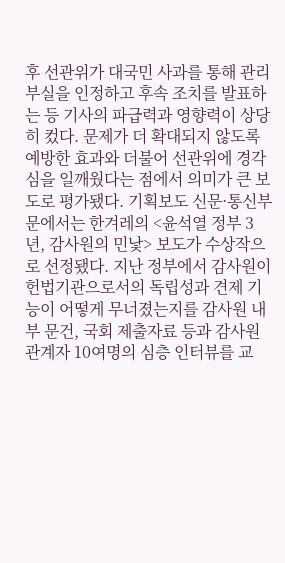후 선관위가 대국민 사과를 통해 관리 부실을 인정하고 후속 조치를 발표하는 등 기사의 파급력과 영향력이 상당히 컸다. 문제가 더 확대되지 않도록 예방한 효과와 더불어 선관위에 경각심을 일깨웠다는 점에서 의미가 큰 보도로 평가됐다. 기획보도 신문·통신부문에서는 한겨레의 <윤석열 정부 3년, 감사원의 민낯> 보도가 수상작으로 선정됐다. 지난 정부에서 감사원이 헌법기관으로서의 독립성과 견제 기능이 어떻게 무너졌는지를 감사원 내부 문건, 국회 제출자료 등과 감사원 관계자 10여명의 심층 인터뷰를 교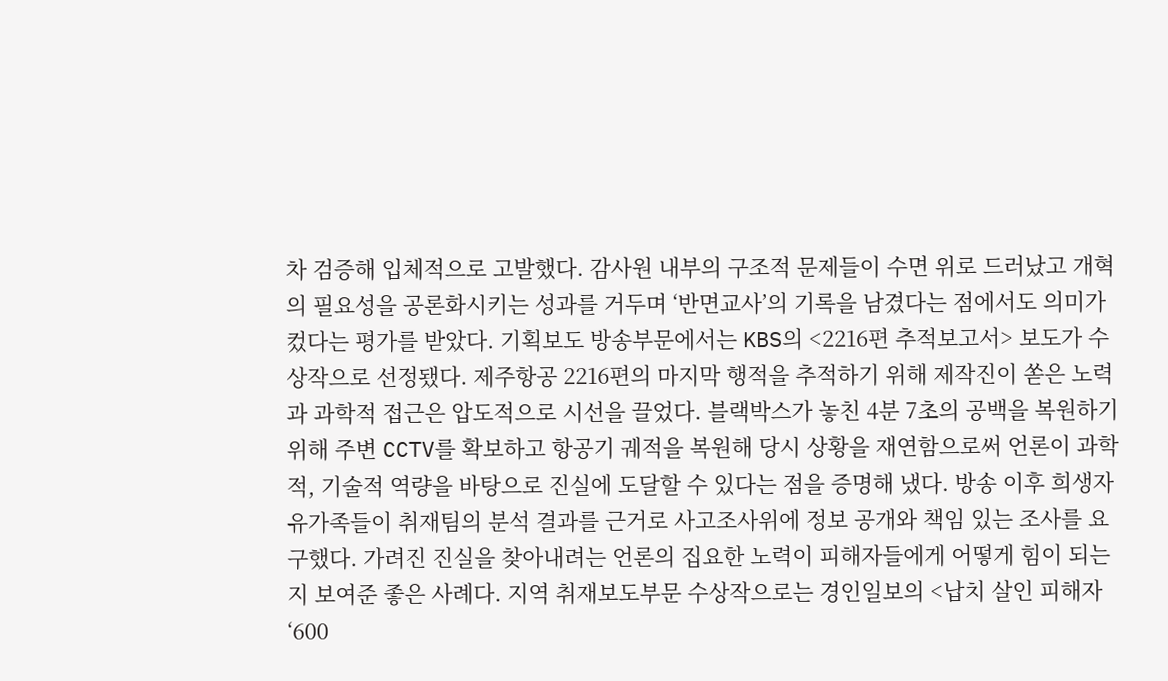차 검증해 입체적으로 고발했다. 감사원 내부의 구조적 문제들이 수면 위로 드러났고 개혁의 필요성을 공론화시키는 성과를 거두며 ‘반면교사’의 기록을 남겼다는 점에서도 의미가 컸다는 평가를 받았다. 기획보도 방송부문에서는 KBS의 <2216편 추적보고서> 보도가 수상작으로 선정됐다. 제주항공 2216편의 마지막 행적을 추적하기 위해 제작진이 쏟은 노력과 과학적 접근은 압도적으로 시선을 끌었다. 블랙박스가 놓친 4분 7초의 공백을 복원하기 위해 주변 CCTV를 확보하고 항공기 궤적을 복원해 당시 상황을 재연함으로써 언론이 과학적, 기술적 역량을 바탕으로 진실에 도달할 수 있다는 점을 증명해 냈다. 방송 이후 희생자 유가족들이 취재팀의 분석 결과를 근거로 사고조사위에 정보 공개와 책임 있는 조사를 요구했다. 가려진 진실을 찾아내려는 언론의 집요한 노력이 피해자들에게 어떻게 힘이 되는지 보여준 좋은 사례다. 지역 취재보도부문 수상작으로는 경인일보의 <납치 살인 피해자 ‘600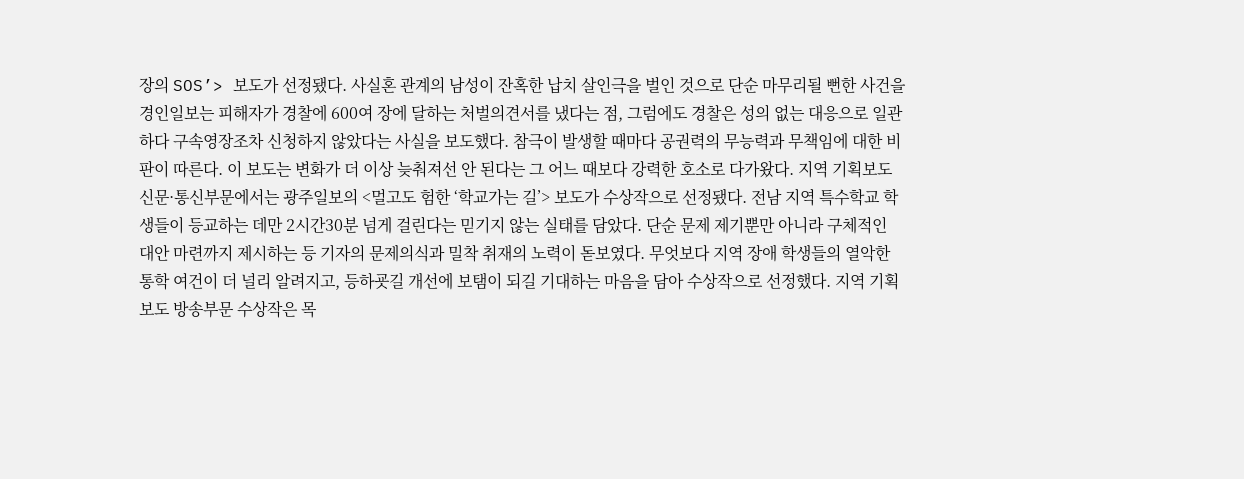장의 SOS’> 보도가 선정됐다. 사실혼 관계의 남성이 잔혹한 납치 살인극을 벌인 것으로 단순 마무리될 뻔한 사건을 경인일보는 피해자가 경찰에 600여 장에 달하는 처벌의견서를 냈다는 점, 그럼에도 경찰은 성의 없는 대응으로 일관하다 구속영장조차 신청하지 않았다는 사실을 보도했다. 참극이 발생할 때마다 공권력의 무능력과 무책임에 대한 비판이 따른다. 이 보도는 변화가 더 이상 늦춰져선 안 된다는 그 어느 때보다 강력한 호소로 다가왔다. 지역 기획보도 신문·통신부문에서는 광주일보의 <멀고도 험한 ‘학교가는 길’> 보도가 수상작으로 선정됐다. 전남 지역 특수학교 학생들이 등교하는 데만 2시간30분 넘게 걸린다는 믿기지 않는 실태를 담았다. 단순 문제 제기뿐만 아니라 구체적인 대안 마련까지 제시하는 등 기자의 문제의식과 밀착 취재의 노력이 돋보였다. 무엇보다 지역 장애 학생들의 열악한 통학 여건이 더 널리 알려지고, 등하굣길 개선에 보탬이 되길 기대하는 마음을 담아 수상작으로 선정했다. 지역 기획보도 방송부문 수상작은 목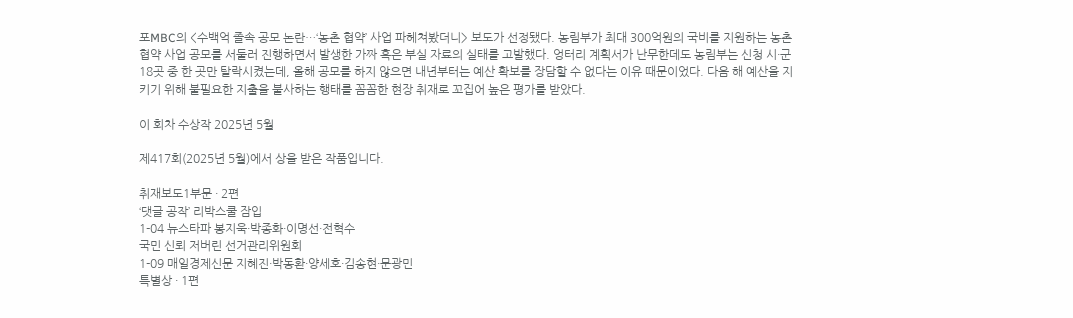포MBC의 <수백억 졸속 공모 논란…‘농촌 협약’ 사업 파헤쳐봤더니> 보도가 선정됐다. 농림부가 최대 300억원의 국비를 지원하는 농촌 협약 사업 공모를 서둘러 진행하면서 발생한 가짜 혹은 부실 자료의 실태를 고발했다. 엉터리 계획서가 난무한데도 농림부는 신청 시·군 18곳 중 한 곳만 탈락시켰는데, 올해 공모를 하지 않으면 내년부터는 예산 확보를 장담할 수 없다는 이유 때문이었다. 다음 해 예산을 지키기 위해 불필요한 지출을 불사하는 행태를 꼼꼼한 현장 취재로 꼬집어 높은 평가를 받았다.

이 회차 수상작 2025년 5월

제417회(2025년 5월)에서 상을 받은 작품입니다.

취재보도1부문 · 2편
‘댓글 공작’ 리박스쿨 잠입
1-04 뉴스타파 봉지욱·박종화·이명선·전혁수
국민 신뢰 저버린 선거관리위원회
1-09 매일경제신문 지혜진·박동환·양세호·김송현·문광민
특별상 · 1편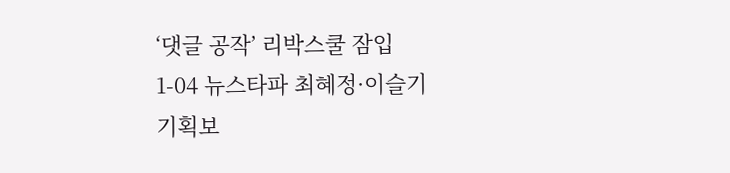‘댓글 공작’ 리박스쿨 잠입
1-04 뉴스타파 최혜정·이슬기
기획보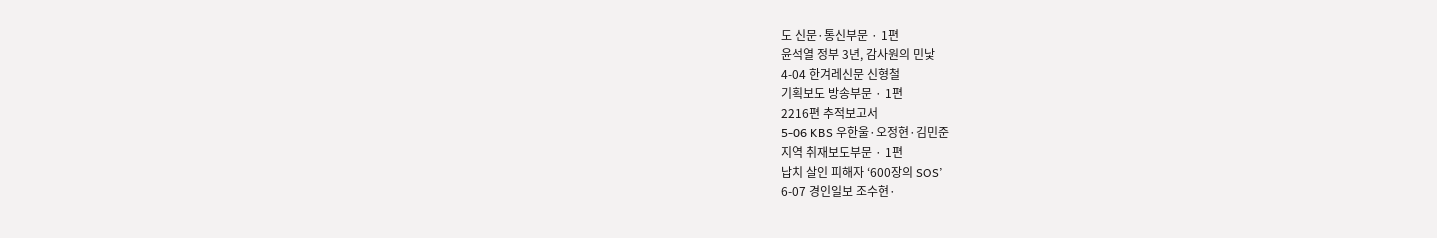도 신문·통신부문 · 1편
윤석열 정부 3년, 감사원의 민낯
4-04 한겨레신문 신형철
기획보도 방송부문 · 1편
2216편 추적보고서
5-06 KBS 우한울·오정현·김민준
지역 취재보도부문 · 1편
납치 살인 피해자 ‘600장의 SOS’
6-07 경인일보 조수현·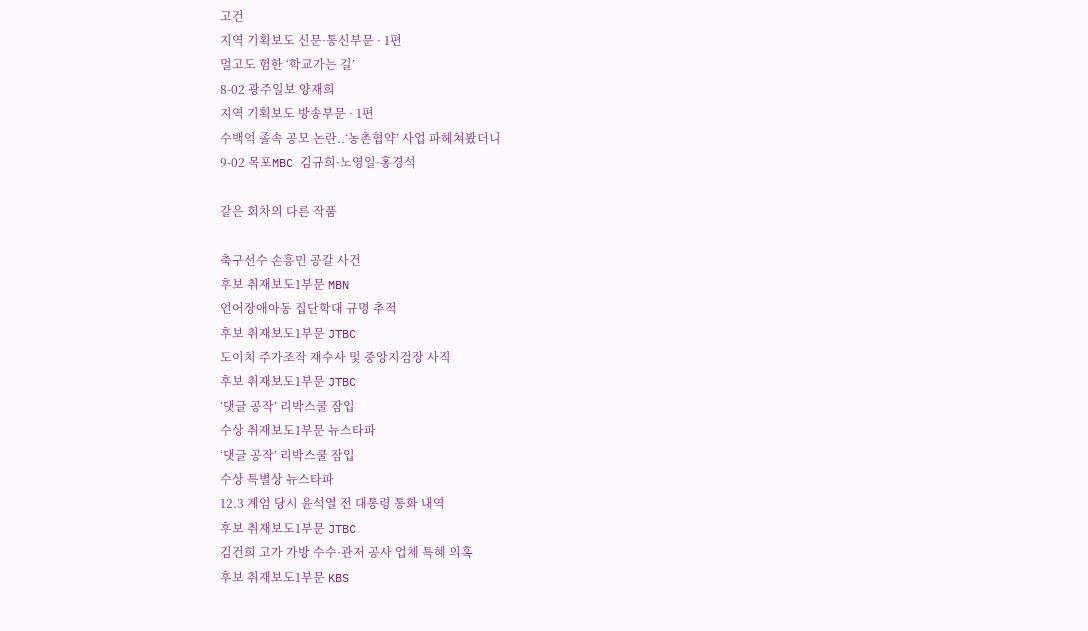고건
지역 기획보도 신문·통신부문 · 1편
멀고도 험한 ‘학교가는 길’
8-02 광주일보 양재희
지역 기획보도 방송부문 · 1편
수백억 졸속 공모 논란..‘농촌협약’ 사업 파헤쳐봤더니
9-02 목포MBC 김규희·노영일·홍경석

같은 회차의 다른 작품

축구선수 손흥민 공갈 사건
후보 취재보도1부문 MBN
언어장애아동 집단학대 규명 추적
후보 취재보도1부문 JTBC
도이치 주가조작 재수사 및 중앙지검장 사직
후보 취재보도1부문 JTBC
‘댓글 공작’ 리박스쿨 잠입
수상 취재보도1부문 뉴스타파
‘댓글 공작’ 리박스쿨 잠입
수상 특별상 뉴스타파
12.3 계엄 당시 윤석열 전 대통령 통화 내역
후보 취재보도1부문 JTBC
김건희 고가 가방 수수·관저 공사 업체 특혜 의혹
후보 취재보도1부문 KBS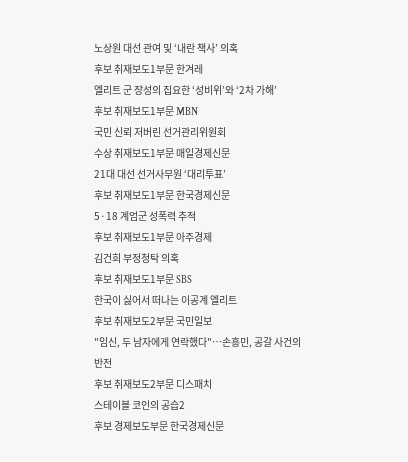노상원 대선 관여 및 ‘내란 책사’ 의혹
후보 취재보도1부문 한겨레
엘리트 군 장성의 집요한 ‘성비위’와 ‘2차 가해’
후보 취재보도1부문 MBN
국민 신뢰 저버린 선거관리위원회
수상 취재보도1부문 매일경제신문
21대 대선 선거사무원 ‘대리투표’
후보 취재보도1부문 한국경제신문
5·18 계엄군 성폭력 추적
후보 취재보도1부문 아주경제
김건희 부정청탁 의혹
후보 취재보도1부문 SBS
한국이 싫어서 떠나는 이공계 엘리트
후보 취재보도2부문 국민일보
"임신, 두 남자에게 연락했다"…손흥민, 공갈 사건의 반전
후보 취재보도2부문 디스패치
스테이블 코인의 공습2
후보 경제보도부문 한국경제신문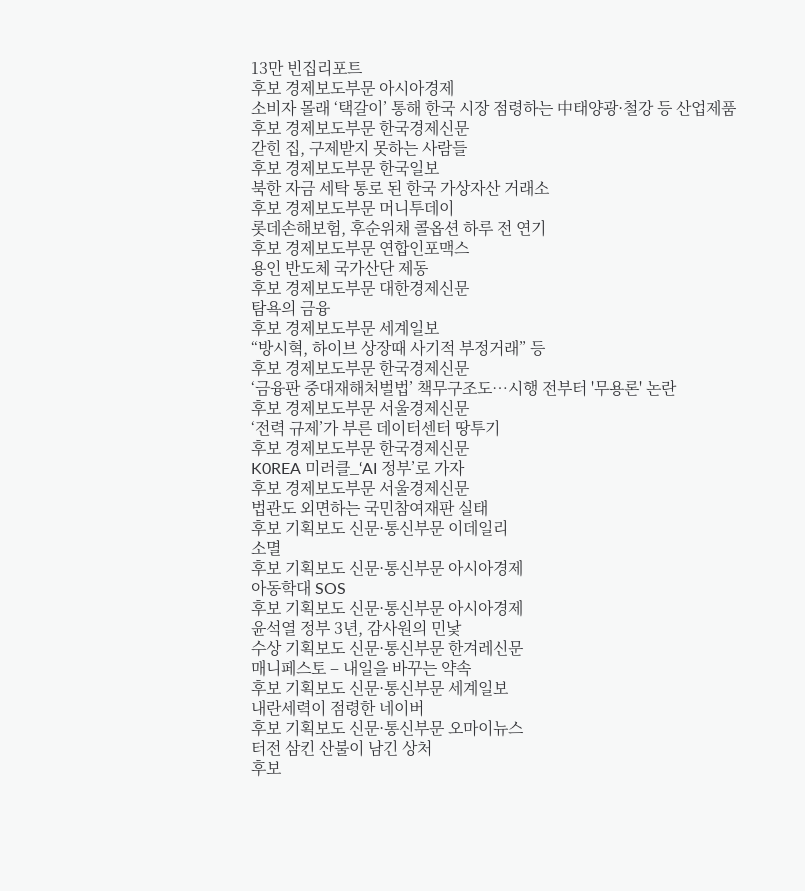13만 빈집리포트
후보 경제보도부문 아시아경제
소비자 몰래 ‘택갈이’ 통해 한국 시장 점령하는 中태양광·철강 등 산업제품
후보 경제보도부문 한국경제신문
갇힌 집, 구제받지 못하는 사람들
후보 경제보도부문 한국일보
북한 자금 세탁 통로 된 한국 가상자산 거래소
후보 경제보도부문 머니투데이
롯데손해보험, 후순위채 콜옵션 하루 전 연기
후보 경제보도부문 연합인포맥스
용인 반도체 국가산단 제동
후보 경제보도부문 대한경제신문
탐욕의 금융
후보 경제보도부문 세계일보
“방시혁, 하이브 상장때 사기적 부정거래” 등
후보 경제보도부문 한국경제신문
‘금융판 중대재해처벌법’ 책무구조도…시행 전부터 '무용론' 논란
후보 경제보도부문 서울경제신문
‘전력 규제’가 부른 데이터센터 땅투기
후보 경제보도부문 한국경제신문
K0REA 미러클_‘AI 정부’로 가자
후보 경제보도부문 서울경제신문
법관도 외면하는 국민참여재판 실태
후보 기획보도 신문·통신부문 이데일리
소멸
후보 기획보도 신문·통신부문 아시아경제
아동학대 SOS
후보 기획보도 신문·통신부문 아시아경제
윤석열 정부 3년, 감사원의 민낯
수상 기획보도 신문·통신부문 한겨레신문
매니페스토 – 내일을 바꾸는 약속
후보 기획보도 신문·통신부문 세계일보
내란세력이 점령한 네이버
후보 기획보도 신문·통신부문 오마이뉴스
터전 삼킨 산불이 남긴 상처
후보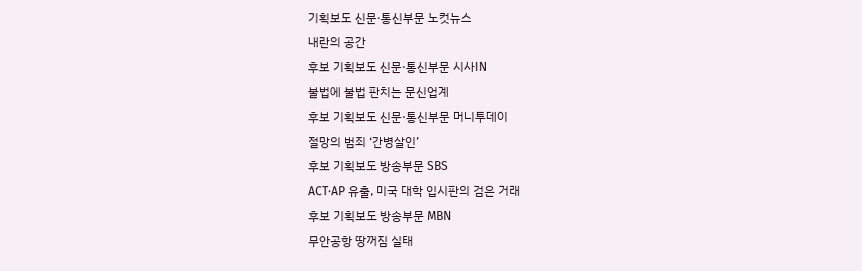기획보도 신문·통신부문 노컷뉴스
내란의 공간
후보 기획보도 신문·통신부문 시사IN
불법에 불법 판치는 문신업계
후보 기획보도 신문·통신부문 머니투데이
절망의 범죄 ‘간병살인’
후보 기획보도 방송부문 SBS
ACT·AP 유출, 미국 대학 입시판의 검은 거래
후보 기획보도 방송부문 MBN
무안공항 땅꺼짐 실태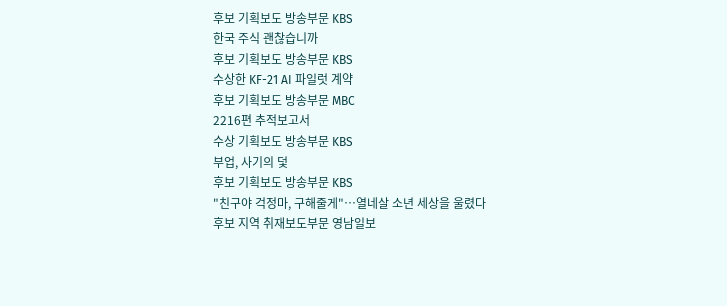후보 기획보도 방송부문 KBS
한국 주식 괜찮습니까
후보 기획보도 방송부문 KBS
수상한 KF-21 AI 파일럿 계약
후보 기획보도 방송부문 MBC
2216편 추적보고서
수상 기획보도 방송부문 KBS
부업, 사기의 덫
후보 기획보도 방송부문 KBS
"친구야 걱정마, 구해줄게"…열네살 소년 세상을 울렸다
후보 지역 취재보도부문 영남일보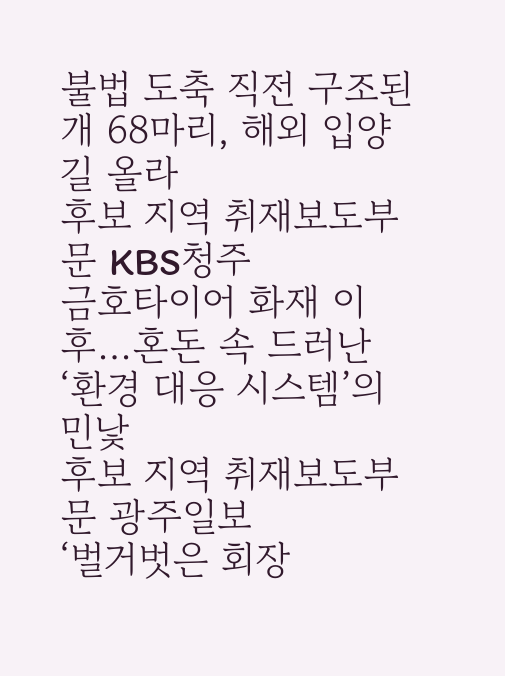불법 도축 직전 구조된 개 68마리, 해외 입양길 올라
후보 지역 취재보도부문 KBS청주
금호타이어 화재 이후…혼돈 속 드러난 ‘환경 대응 시스템’의 민낯
후보 지역 취재보도부문 광주일보
‘벌거벗은 회장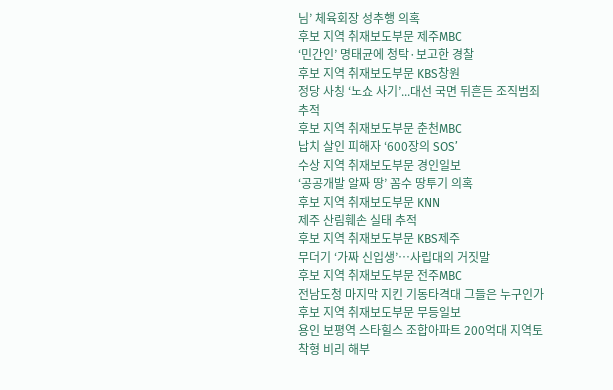님’ 체육회장 성추행 의혹
후보 지역 취재보도부문 제주MBC
‘민간인’ 명태균에 청탁·보고한 경찰
후보 지역 취재보도부문 KBS창원
정당 사칭 ‘노쇼 사기’...대선 국면 뒤흔든 조직범죄 추적
후보 지역 취재보도부문 춘천MBC
납치 살인 피해자 ‘600장의 SOS’
수상 지역 취재보도부문 경인일보
‘공공개발 알짜 땅’ 꼼수 땅투기 의혹
후보 지역 취재보도부문 KNN
제주 산림훼손 실태 추적
후보 지역 취재보도부문 KBS제주
무더기 ‘가짜 신입생’…사립대의 거짓말
후보 지역 취재보도부문 전주MBC
전남도청 마지막 지킨 기동타격대 그들은 누구인가
후보 지역 취재보도부문 무등일보
용인 보평역 스타힐스 조합아파트 200억대 지역토착형 비리 해부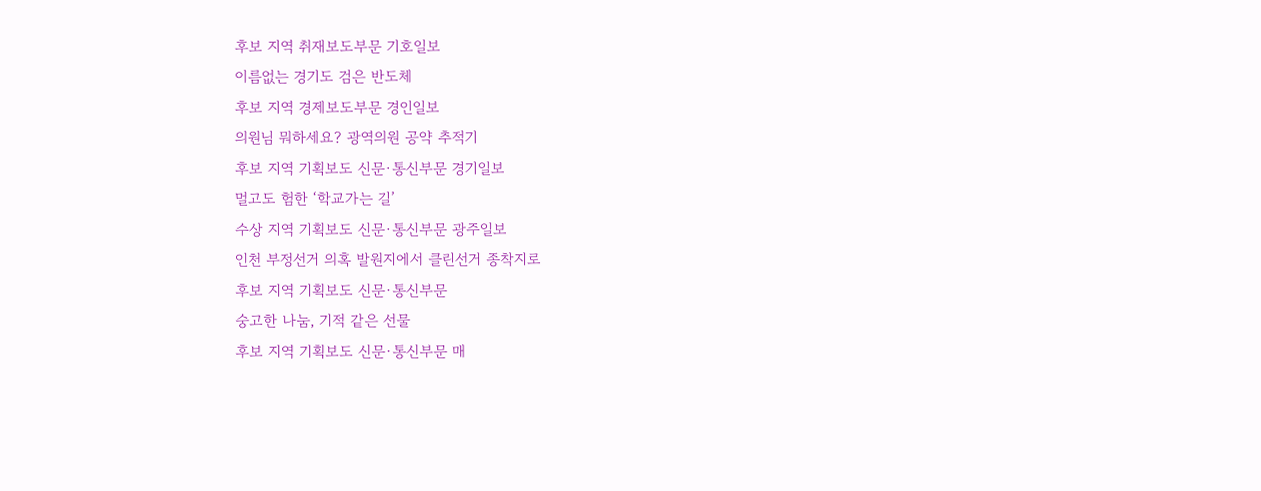후보 지역 취재보도부문 기호일보
이름없는 경기도 검은 반도체
후보 지역 경제보도부문 경인일보
의원님 뭐하세요? 광역의원 공약 추적기
후보 지역 기획보도 신문·통신부문 경기일보
멀고도 험한 ‘학교가는 길’
수상 지역 기획보도 신문·통신부문 광주일보
인천 부정선거 의혹 발원지에서 클린선거 종착지로
후보 지역 기획보도 신문·통신부문
숭고한 나눔, 기적 같은 선물
후보 지역 기획보도 신문·통신부문 매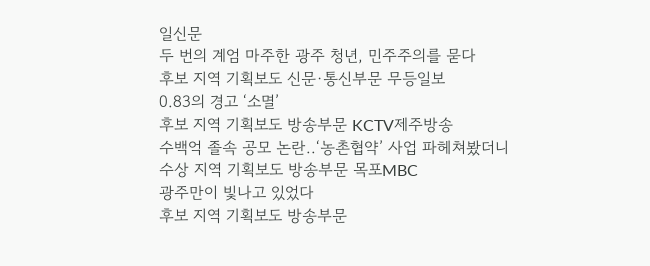일신문
두 번의 계엄 마주한 광주 청년, 민주주의를 묻다
후보 지역 기획보도 신문·통신부문 무등일보
0.83의 경고 ‘소멸’
후보 지역 기획보도 방송부문 KCTV제주방송
수백억 졸속 공모 논란..‘농촌협약’ 사업 파헤쳐봤더니
수상 지역 기획보도 방송부문 목포MBC
광주만이 빛나고 있었다
후보 지역 기획보도 방송부문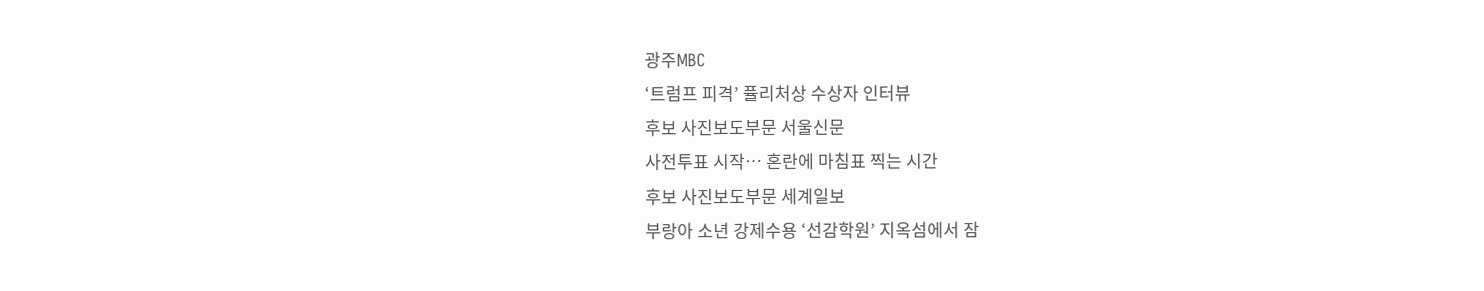광주MBC
‘트럼프 피격’ 퓰리처상 수상자 인터뷰
후보 사진보도부문 서울신문
사전투표 시작… 혼란에 마침표 찍는 시간
후보 사진보도부문 세계일보
부랑아 소년 강제수용 ‘선감학원’ 지옥섬에서 잠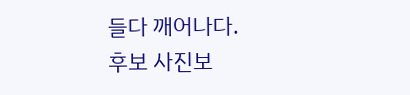들다 깨어나다.
후보 사진보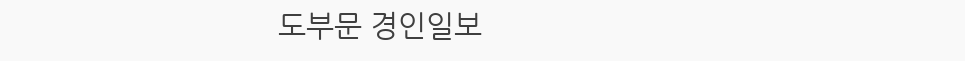도부문 경인일보